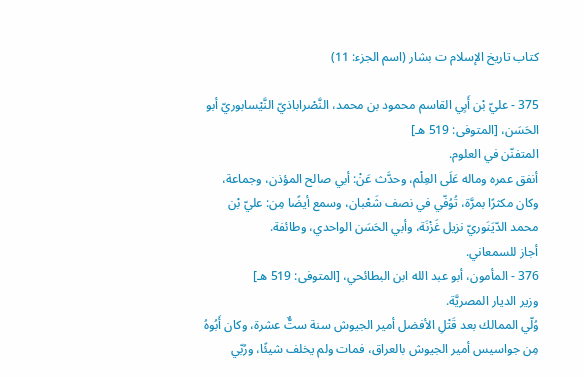كتاب تاريخ الإسلام ت بشار (اسم الجزء: 11)

375 - عليّ بْن أَبِي القاسم محمود بن محمد، النَّصْراباذيّ النَّيْسابوريّ أبو الحَسَن، [المتوفى: 519 هـ]
المتفنّن في العلوم.
أنفق عمره وماله عَلَى العِلْم، وحدَّث عَنْ: أبي صالح المؤذن، وجماعة، وكان مكثرًا بمرَّة، تُوُفّي في نصف شَعْبان، وسمع أيضًا مِن: عليّ بْن محمد الدّيَنَوريّ نزيل غَزْنَة، وأبي الحَسَن الواحدي، وطائفة.
أجاز للسمعاني.
376 - المأمون، أبو عبد الله ابن البطائحي، [المتوفى: 519 هـ]
وزير الديار المصريَّة.
وُلّي الممالك بعد قَتْلِ الأفضل أمير الجيوش سنة ستٌّ عشرة، وكان أَبُوهُ مِن جواسيس أمير الجيوش بالعراق، فمات ولم يخلف شيئًا، ورُبّي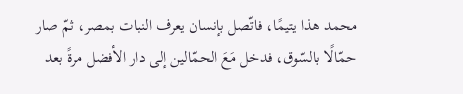محمد هذا يتيمًا، فاتّصل بإنسان يعرف النبات بمصر، ثمّ صار حمّالًا بالسّوق، فدخل مَعَ الحمّالين إلى دار الأفضل مرةً بعد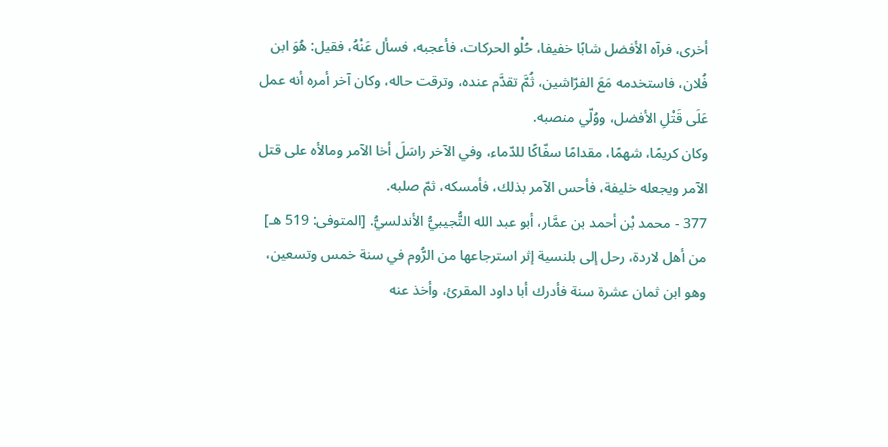أخرى، فرآه الأفضل شابًا خفيفا، حُلْو الحركات، فأعجبه، فسأل عَنْهُ، فقيل: هُوَ ابن فُلان، فاستخدمه مَعَ الفرّاشين، ثُمَّ تقدَّم عنده، وترقت حاله، وكان آخر أمره أنه عمل عَلَى قَتْلِ الأفضل، ووُلّي منصبه.
وكان كريمًا، شهمًا، مقدامًا سفّاكًا للدّماء، وفي الآخر راسَلَ أخا الآمر ومالأه على قتل الآمر ويجعله خليفة، فأحس الآمر بذلك، فأمسكه، ثمّ صلبه.
377 - محمد بْن أحمد بن عمَّار، أبو عبد الله التُّجيبيُّ الأندلسيُّ. [المتوفى: 519 هـ]
من أهل لاردة، رحل إلى بلنسية إثر استرجاعها من الرُّوم في سنة خمس وتسعين، وهو ابن ثمان عشرة سنة فأدرك أبا داود المقرئ، وأخذ عنه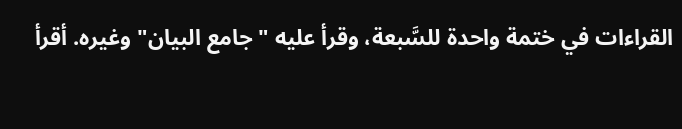القراءات في ختمة واحدة للسَّبعة، وقرأ عليه "جامع البيان" وغيره. أقرأ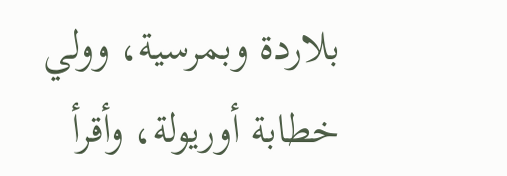بلاردة وبمرسية، وولي خطابة أوريولة، وأقرأ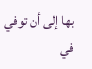بها إلى أن توفي في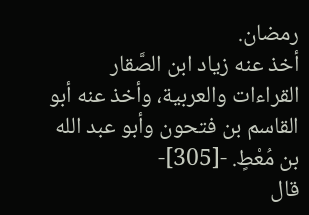رمضان.
أخذ عنه زياد ابن الصَّقار القراءات والعربية، وأخذ عنه أبو القاسم بن فتحون وأبو عبد الله بن مُعْطٍ. -[305]-
قال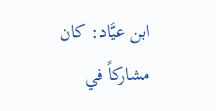ابن عيَّاد: كان مشاركاً في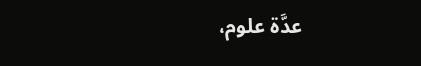عدَّة علوم،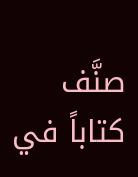صنَّف كتاباً في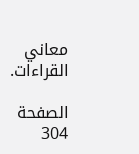معاني القراءات.

الصفحة 304